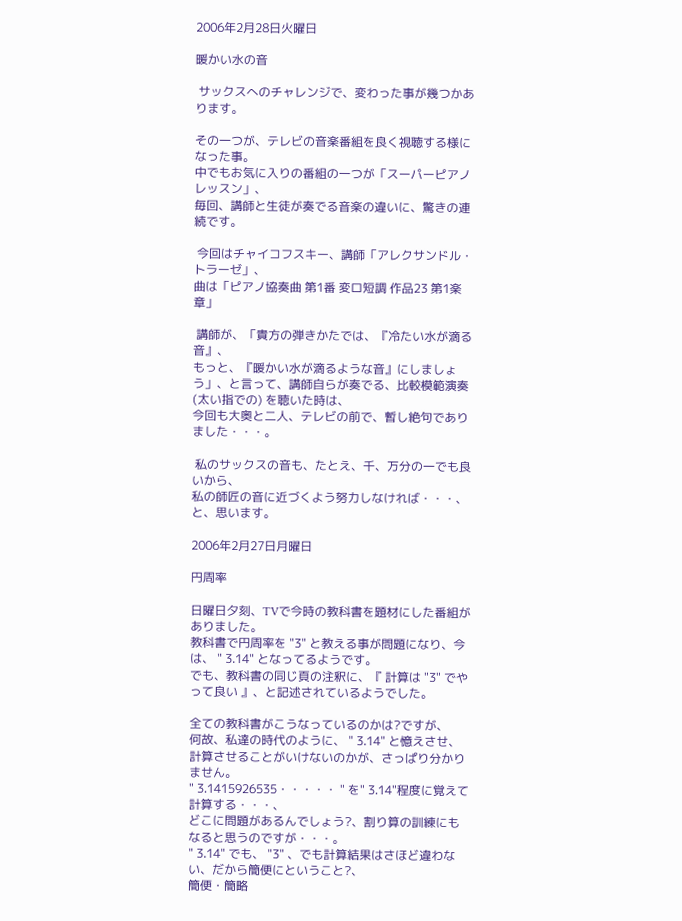2006年2月28日火曜日

暖かい水の音

 サックスへのチャレンジで、変わった事が幾つかあります。

その一つが、テレビの音楽番組を良く視聴する様になった事。
中でもお気に入りの番組の一つが「スーパーピアノレッスン」、
毎回、講師と生徒が奏でる音楽の違いに、驚きの連続です。

 今回はチャイコフスキー、講師「アレクサンドル・トラーゼ」、
曲は「ピアノ協奏曲 第1番 変ロ短調 作品23 第1楽章」

 講師が、「貴方の弾きかたでは、『冷たい水が滴る音』、
もっと、『暖かい水が滴るような音』にしましょう」、と言って、講師自らが奏でる、比較模範演奏 (太い指での) を聴いた時は、
今回も大奥と二人、テレビの前で、暫し絶句でありました・・・。

 私のサックスの音も、たとえ、千、万分の一でも良いから、
私の師匠の音に近づくよう努力しなければ・・・、と、思います。

2006年2月27日月曜日

円周率

日曜日夕刻、TVで今時の教科書を題材にした番組がありました。
教科書で円周率を "3" と教える事が問題になり、今は、 " 3.14" となってるようです。
でも、教科書の同じ頁の注釈に、『 計算は "3" でやって良い 』、と記述されているようでした。

全ての教科書がこうなっているのかは?ですが、
何故、私達の時代のように、 " 3.14" と憶えさせ、
計算させることがいけないのかが、さっぱり分かりません。
" 3.1415926535・・・・・ " を" 3.14"程度に覚えて計算する・・・、
どこに問題があるんでしょう?、割り算の訓練にもなると思うのですが・・・。
" 3.14" でも、 "3" 、でも計算結果はさほど違わない、だから簡便にということ?、
簡便・簡略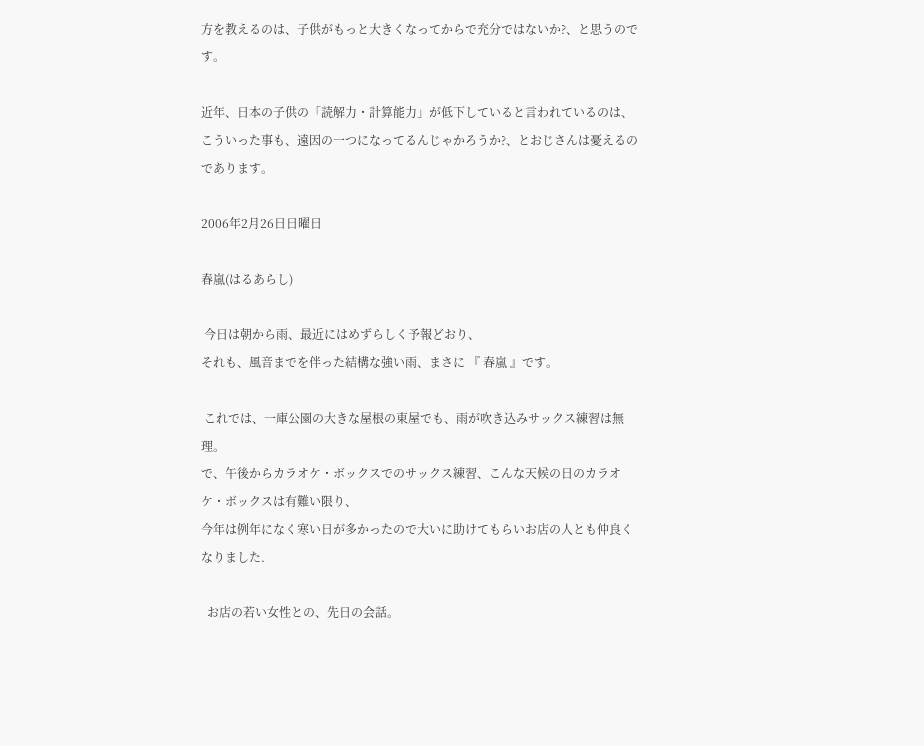方を教えるのは、子供がもっと大きくなってからで充分ではないか?、と思うのです。

近年、日本の子供の「読解力・計算能力」が低下していると言われているのは、
こういった事も、遠因の一つになってるんじゃかろうか?、とおじさんは憂えるのであります。

2006年2月26日日曜日

春嵐(はるあらし)

 今日は朝から雨、最近にはめずらしく予報どおり、
それも、風音までを伴った結構な強い雨、まさに 『 春嵐 』です。

 これでは、一庫公園の大きな屋根の東屋でも、雨が吹き込みサックス練習は無理。
で、午後からカラオケ・ボックスでのサックス練習、こんな天候の日のカラオケ・ボックスは有難い限り、
今年は例年になく寒い日が多かったので大いに助けてもらいお店の人とも仲良くなりました.

  お店の若い女性との、先日の会話。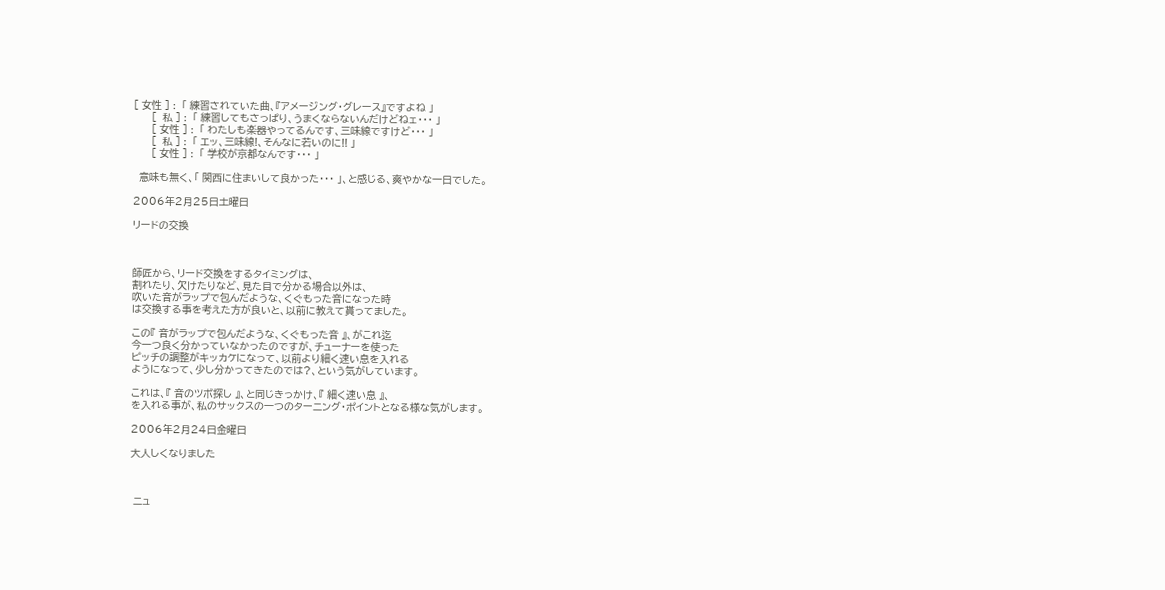[ 女性 ] :  「 練習されていた曲、『アメージング・グレース』ですよね 」
      [  私 ] :  「 練習してもさっぱり、うまくならないんだけどねェ・・・ 」
      [ 女性 ] :  「 わたしも楽器やってるんです、三味線ですけど・・・ 」
      [  私 ] :  「 エッ、三味線!、そんなに若いのに!! 」
      [ 女性 ] :  「 学校が京都なんです・・・ 」

  意味も無く、「 関西に住まいして良かった・・・ 」、と感じる、爽やかな一日でした。

2006年2月25日土曜日

リードの交換



師匠から、リード交換をするタイミングは、
割れたり、欠けたりなど、見た目で分かる場合以外は、
吹いた音がラップで包んだような、くぐもった音になった時
は交換する事を考えた方が良いと、以前に教えて貰ってました。

この『 音がラップで包んだような、くぐもった音 』、がこれ迄
今一つ良く分かっていなかったのですが、チューナーを使った
ピッチの調整がキッカケになって、以前より細く速い息を入れる
ようになって、少し分かってきたのでは?、という気がしています。

これは、『 音のツボ探し 』、と同じきっかけ、『 細く速い息 』、
を入れる事が、私のサックスの一つのターニング・ポイントとなる様な気がします。

2006年2月24日金曜日

大人しくなりました



 ニュ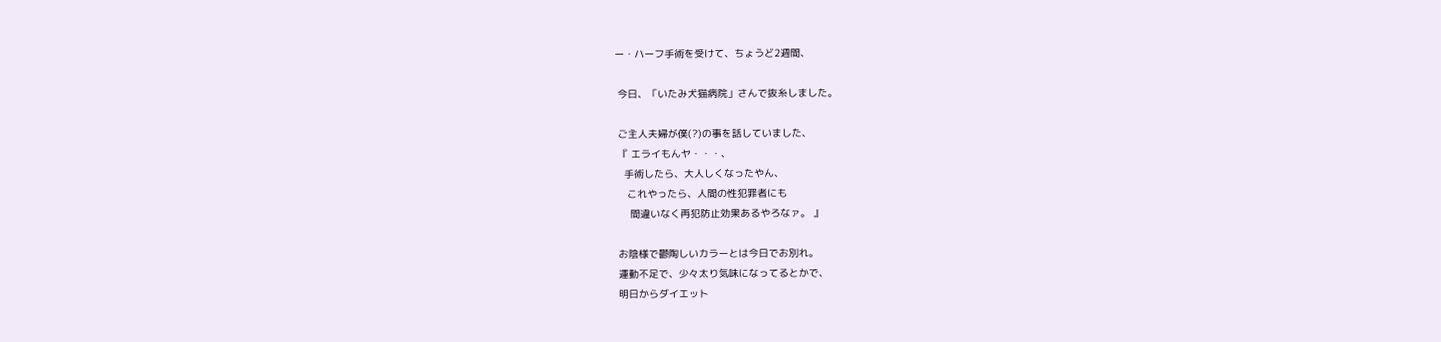ー・ハーフ手術を受けて、ちょうど2週間、

 今日、「いたみ犬猫病院」さんで抜糸しました。

 ご主人夫婦が僕(?)の事を話していました、
 『 エライもんヤ・・・、
   手術したら、大人しくなったやん、
    これやったら、人間の性犯罪者にも
     間違いなく再犯防止効果あるやろなァ。 』

 お陰様で鬱陶しいカラーとは今日でお別れ。
 運動不足で、少々太り気味になってるとかで、
 明日からダイエット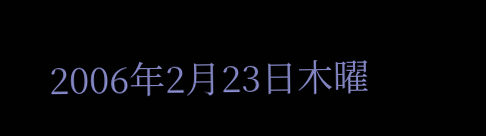2006年2月23日木曜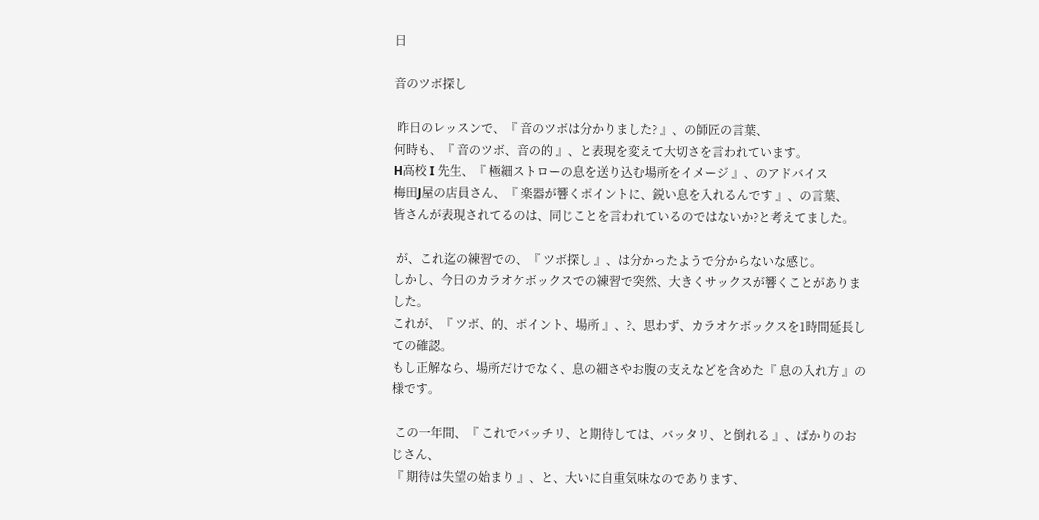日

音のツボ探し

 昨日のレッスンで、『 音のツボは分かりました? 』、の師匠の言葉、
何時も、『 音のツボ、音の的 』、と表現を変えて大切さを言われています。
H高校 I 先生、『 極細ストローの息を送り込む場所をイメージ 』、のアドバイス
梅田J屋の店員さん、『 楽器が響くポイントに、鋭い息を入れるんです 』、の言葉、
皆さんが表現されてるのは、同じことを言われているのではないか?と考えてました。

 が、これ迄の練習での、『 ツボ探し 』、は分かったようで分からないな感じ。
しかし、今日のカラオケボックスでの練習で突然、大きくサックスが響くことがありました。
これが、『 ツボ、的、ポイント、場所 』、?、思わず、カラオケボックスを1時間延長しての確認。
もし正解なら、場所だけでなく、息の細さやお腹の支えなどを含めた『 息の入れ方 』の様です。

 この一年間、『 これでバッチリ、と期待しては、バッタリ、と倒れる 』、ばかりのおじさん、
『 期待は失望の始まり 』、と、大いに自重気味なのであります、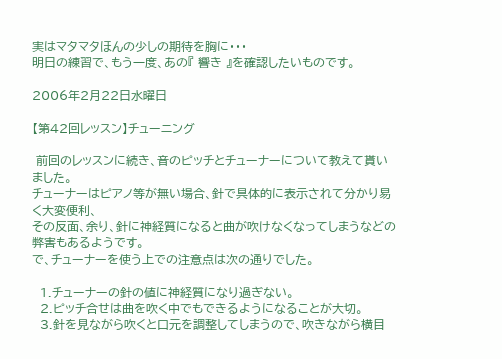実はマタマタほんの少しの期待を胸に・・・
明日の練習で、もう一度、あの『 響き 』を確認したいものです。

2006年2月22日水曜日

【第42回レッスン】チューニング

 前回のレッスンに続き、音のピッチとチューナーについて教えて貰いました。
チューナーはピアノ等が無い場合、針で具体的に表示されて分かり易く大変便利、
その反面、余り、針に神経質になると曲が吹けなくなってしまうなどの
弊害もあるようです。
で、チューナーを使う上での注意点は次の通りでした。

  1.チューナーの針の値に神経質になり過ぎない。
  2.ピッチ合せは曲を吹く中でもできるようになることが大切。
  3.針を見ながら吹くと口元を調整してしまうので、吹きながら横目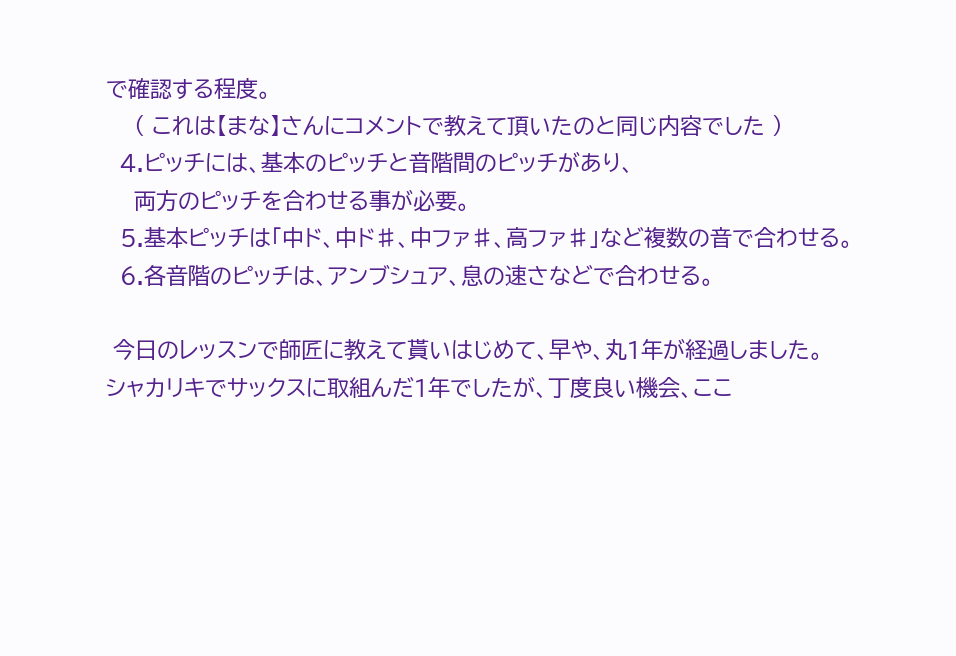で確認する程度。
    ( これは【まな】さんにコメントで教えて頂いたのと同じ内容でした )
  4.ピッチには、基本のピッチと音階間のピッチがあり、
    両方のピッチを合わせる事が必要。
  5.基本ピッチは「中ド、中ド♯、中ファ♯、高ファ♯」など複数の音で合わせる。
  6.各音階のピッチは、アンブシュア、息の速さなどで合わせる。

 今日のレッスンで師匠に教えて貰いはじめて、早や、丸1年が経過しました。
シャカリキでサックスに取組んだ1年でしたが、丁度良い機会、ここ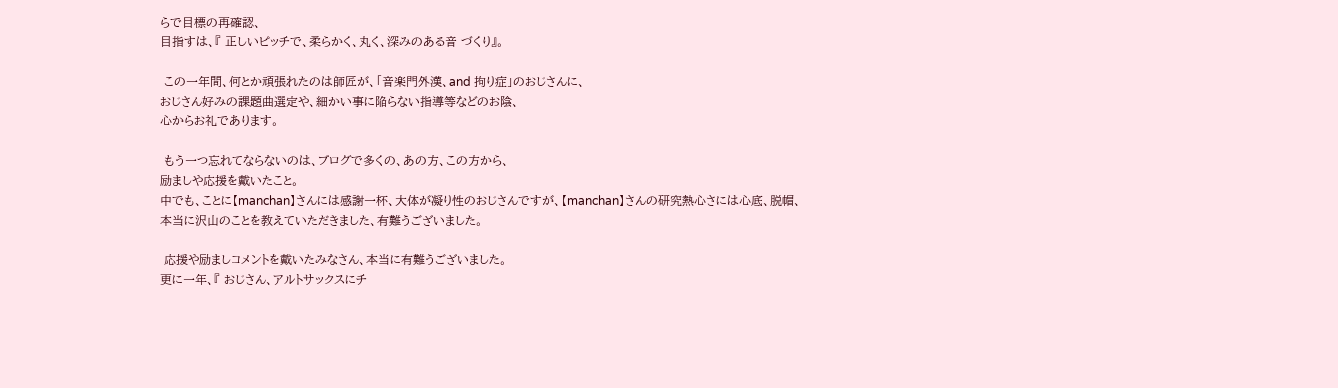らで目標の再確認、
目指すは、『 正しいピッチで、柔らかく、丸く、深みのある音 づくり』。

 この一年間、何とか頑張れたのは師匠が、「音楽門外漢、and 拘り症」のおじさんに、
おじさん好みの課題曲選定や、細かい事に陥らない指導等などのお陰、
心からお礼であります。

 もう一つ忘れてならないのは、ブログで多くの、あの方、この方から、
励ましや応援を戴いたこと。
中でも、ことに【manchan】さんには感謝一杯、大体が凝り性のおじさんですが、【manchan】さんの研究熱心さには心底、脱帽、
本当に沢山のことを教えていただきました、有難うございました。

 応援や励ましコメントを戴いたみなさん、本当に有難うございました。
更に一年、『 おじさん、アルトサックスにチ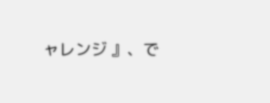ャレンジ 』、で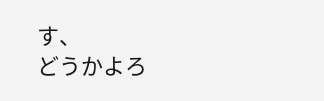す、
どうかよろ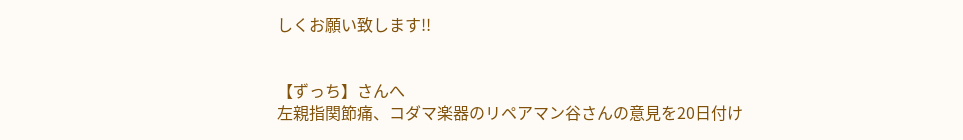しくお願い致します!!


【ずっち】さんへ
左親指関節痛、コダマ楽器のリペアマン谷さんの意見を20日付け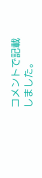コメントで記載しました。